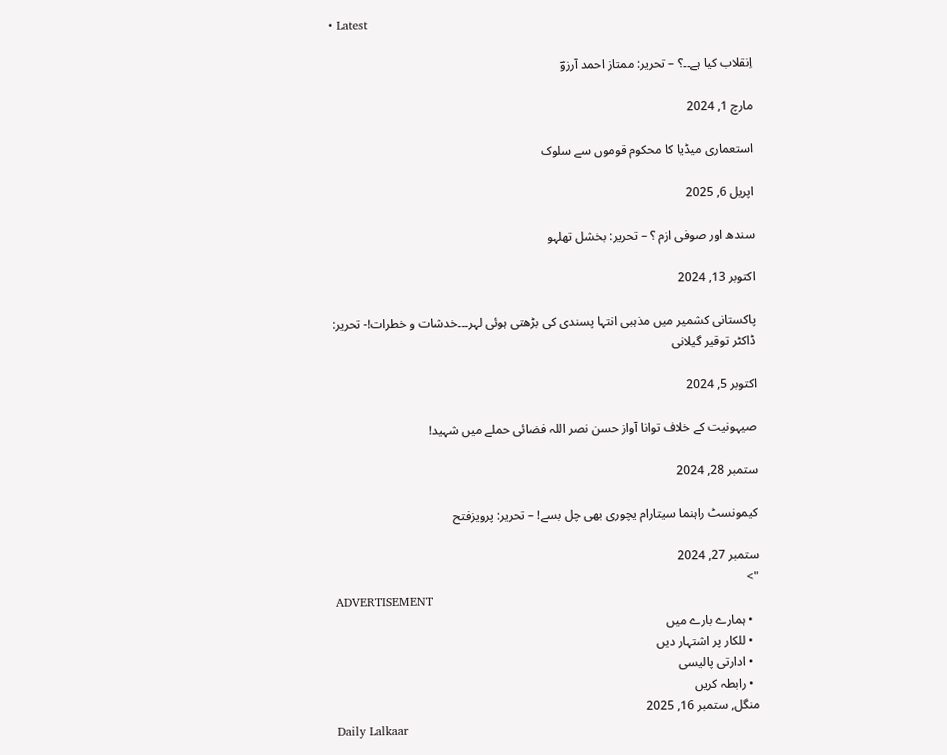• Latest

اِنقلاب کیا ہے۔۔؟ – تحریر: ممتاز احمد آرزوؔ

مارچ 1, 2024

استعماری میڈیا کا محکوم قوموں سے سلوک

اپریل 6, 2025

سندھ اور صوفی ازم ؟ – تحریر: بخشل تھلہو

اکتوبر 13, 2024

پاکستانی کشمیر میں مذہبی انتہا پسندی کی بڑھتی ہوئی لہر۔۔۔خدشات و خطرات!- تحریر: ڈاکٹر توقیر گیلانی

اکتوبر 5, 2024

صیہونیت کے خلاف توانا آواز حسن نصر اللہ فضائی حملے میں شہید!

ستمبر 28, 2024

کیمونسٹ راہنما سیتارام یچوری بھی چل بسے! – تحریر: پرویزفتح

ستمبر 27, 2024
">
ADVERTISEMENT
  • ہمارے بارے میں
  • للکار پر اشتہار دیں
  • ادارتی پالیسی
  • رابطہ کریں
منگل, ستمبر 16, 2025
Daily Lalkaar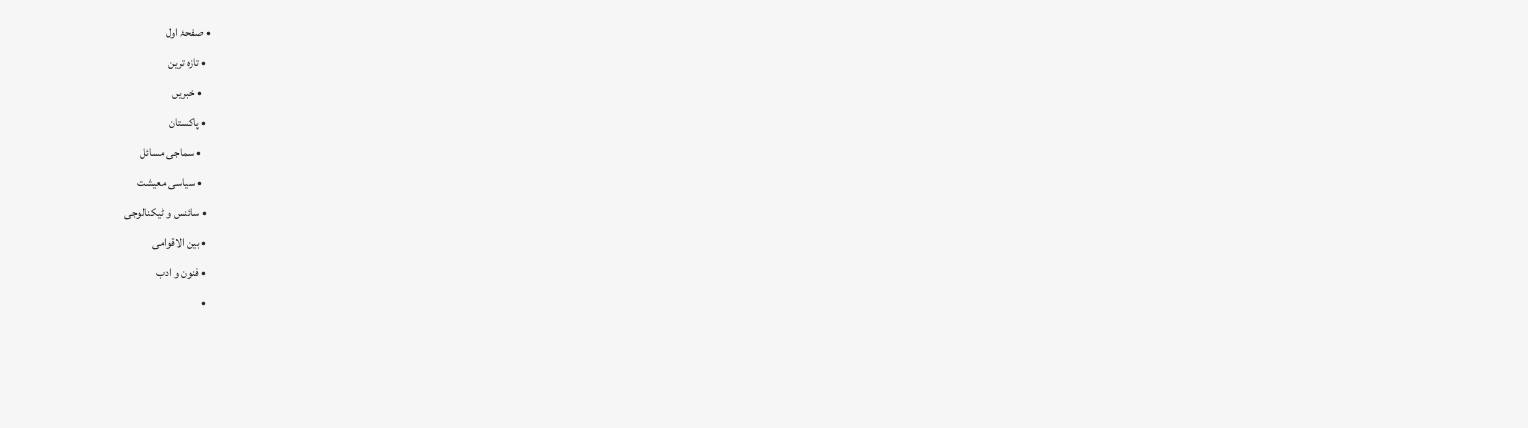• صفحۂ اول
  • تازہ ترین
    • خبریں
  • پاکستان
    • سماجی مسائل
    • سیاسی معیشت
  • سائنس و ٹیکنالوجی
  • بین الاقوامی
  • فنون و ادب
  •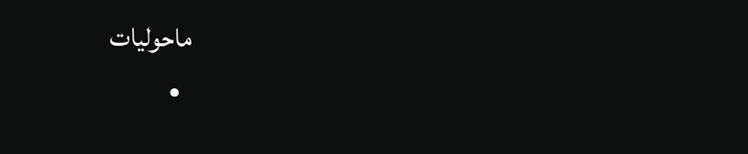ماحولیات
  •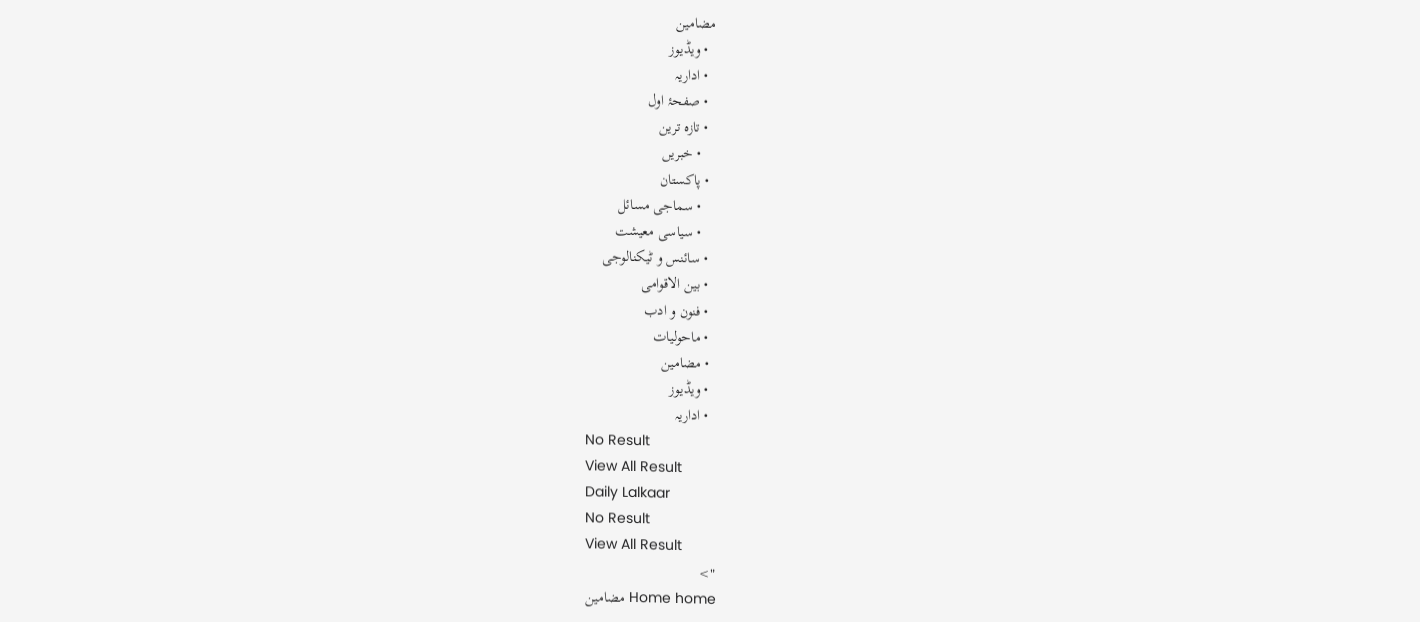مضامین
  • ویڈیوز
  • اداریہ
  • صفحۂ اول
  • تازہ ترین
    • خبریں
  • پاکستان
    • سماجی مسائل
    • سیاسی معیشت
  • سائنس و ٹیکنالوجی
  • بین الاقوامی
  • فنون و ادب
  • ماحولیات
  • مضامین
  • ویڈیوز
  • اداریہ
No Result
View All Result
Daily Lalkaar
No Result
View All Result
">
Home home مضامین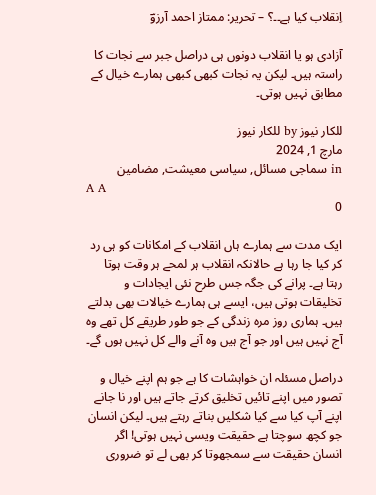اِنقلاب کیا ہے۔۔؟ – تحریر: ممتاز احمد آرزوؔ

آزادی ہو یا انقلاب دونوں ہی دراصل جبر سے نجات کا راستہ ہیں۔ لیکن یہ نجات کبھی کبھی ہمارے خیال کے مطابق نہیں ہوتی۔

للکار نیوز by للکار نیوز
مارچ 1, 2024
in سماجی مسائل, سیاسی معیشت, مضامین
A A
0

ایک مدت سے ہمارے ہاں انقلاب کے امکانات کو ہی رد کر کیا جا رہا ہے حالانکہ انقلاب ہر لمحے ہر وقت ہوتا رہتا ہے۔ پرانے کی جگہ جس طرح نئی ایجادات و تخلیقات ہوتی ہیں، ایسے ہی ہمارے خیالات بھی بدلتے ہیں۔ ہماری روز مرہ زندگی کے جو طور طریقے کل تھے وہ آج نہیں ہیں اور جو آج ہیں وہ آنے والے کل نہیں ہوں گے۔

دراصل مسئلہ ان خواہشات کا ہے جو ہم اپنے خیال و تصور میں اپنے تائیں تخلیق کرتے جاتے ہیں اور نا جانے اپنے آپ کیا سے کیا شکلیں بناتے رہتے ہیں۔ لیکن انسان جو کچھ سوچتا ہے حقیقت ویسی نہیں ہوتی! اگر انسان حقیقت سے سمجھوتا کر بھی لے تو ضروری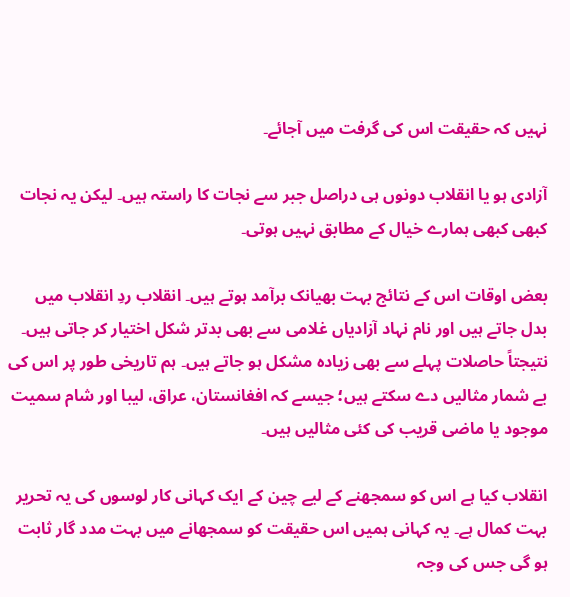نہیں کہ حقیقت اس کی گرفت میں آجائے۔

آزادی ہو یا انقلاب دونوں ہی دراصل جبر سے نجات کا راستہ ہیں۔ لیکن یہ نجات کبھی کبھی ہمارے خیال کے مطابق نہیں ہوتی۔

بعض اوقات اس کے نتائج بہت بھیانک برآمد ہوتے ہیں۔ انقلاب ردِ انقلاب میں بدل جاتے ہیں اور نام نہاد آزادیاں غلامی سے بھی بدتر شکل اختیار کر جاتی ہیں۔ نتیجتاً حاصلات پہلے سے بھی زیادہ مشکل ہو جاتے ہیں۔ ہم تاریخی طور پر اس کی بے شمار مثالیں دے سکتے ہیں؛ جیسے کہ افغانستان، عراق، لیبا اور شام سمیت موجود یا ماضی قریب کی کئی مثالیں ہیں۔

انقلاب کیا ہے اس کو سمجھنے کے لیے چین کے ایک کہانی کار لوسوں کی یہ تحریر بہت کمال ہے۔ یہ کہانی ہمیں اس حقیقت کو سمجھانے میں بہت مدد گار ثابت ہو گی جس کی وجہ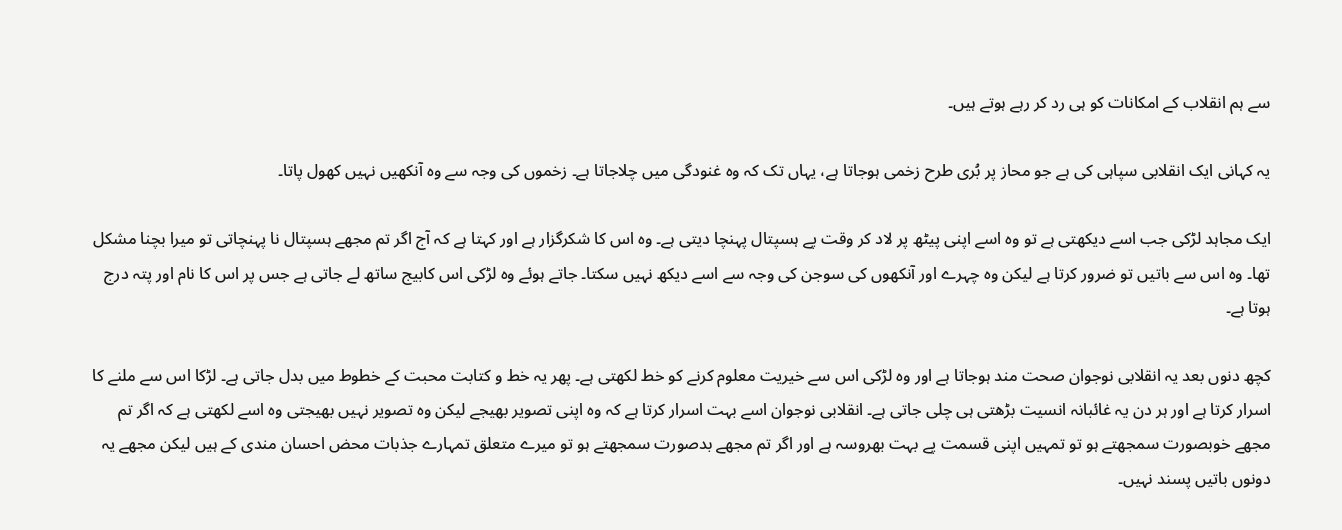سے ہم انقلاب کے امکانات کو ہی رد کر رہے ہوتے ہیں۔

یہ کہانی ایک انقلابی سپاہی کی ہے جو محاز پر بُری طرح زخمی ہوجاتا ہے، یہاں تک کہ وہ غنودگی میں چلاجاتا ہے۔ زخموں کی وجہ سے وہ آنکھیں نہیں کھول پاتا۔

ایک مجاہد لڑکی جب اسے دیکھتی ہے تو وہ اسے اپنی پیٹھ پر لاد کر وقت پے ہسپتال پہنچا دیتی ہے۔ وہ اس کا شکرگزار ہے اور کہتا ہے کہ آج اگر تم مجھے ہسپتال نا پہنچاتی تو میرا بچنا مشکل تھا۔ وہ اس سے باتیں تو ضرور کرتا ہے لیکن وہ چہرے اور آنکھوں کی سوجن کی وجہ سے اسے دیکھ نہیں سکتا۔ جاتے ہوئے وہ لڑکی اس کابیج ساتھ لے جاتی ہے جس پر اس کا نام اور پتہ درج ہوتا ہے۔

کچھ دنوں بعد یہ انقلابی نوجوان صحت مند ہوجاتا ہے اور وہ لڑکی اس سے خیریت معلوم کرنے کو خط لکھتی ہے۔ پھر یہ خط و کتابت محبت کے خطوط میں بدل جاتی ہے۔ لڑکا اس سے ملنے کا اسرار کرتا ہے اور ہر دن یہ غائبانہ انسیت بڑھتی ہی چلی جاتی ہے۔ انقلابی نوجوان اسے بہت اسرار کرتا ہے کہ وہ اپنی تصویر بھیجے لیکن وہ تصویر نہیں بھیجتی وہ اسے لکھتی ہے کہ اگر تم مجھے خوبصورت سمجھتے ہو تو تمہیں اپنی قسمت پے بہت بھروسہ ہے اور اگر تم مجھے بدصورت سمجھتے ہو تو میرے متعلق تمہارے جذبات محض احسان مندی کے ہیں لیکن مجھے یہ دونوں باتیں پسند نہیں۔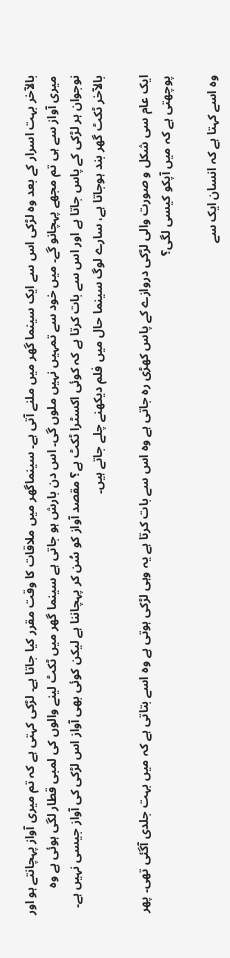بالآخر بہت اسرار کے بعد وہ لڑکی اس سے ایک سینما گھر میں ملنے آتی ہے۔ سینماگھر میں ملاقات کا وقت مقرر کیا جاتا ہے۔ لڑکی کہتی ہے کہ تم میری آواز پہچانتے ہو اور میری آواز سے ہی تم مجھے پہچانو گے۔ میں خود سے تمہیں نہیں ملوں گی۔ اس دن بارش ہو جاتی ہے سینما گھر میں ٹکٹ لینے والوں کی لمبی قطار لگی ہوئی ہے وہ نوجوان ہر لڑکی کے پاس جاتا ہے اور اس سے بات کرتا ہے کہ کوئی اکسٹرا ٹکٹ ہے؟ مقصد آواز کو سُن کر پہچاننا ہے لیکن کوئی بھی آواز اس لڑکی کی آواز جیسی نہیں ہے۔ بالآخر ٹکٹ گھر بند ہوجاتا ہے، سارے لوگ سینما حال میں فلم دیکھنے چلے جاتے ہیں۔

ایک عام سی شکل و صورت والی لڑکی دروازے کے پاس کھڑی رہ جاتی ہے وہ اس سے بات کرتا ہے یہ وہی لڑکی ہوتی ہے وہ اسے بتاتی ہے کہ میں بہت جلدی آگئی تھی۔ پھر پوچھتی ہے کہ میں آپکو کیسی لگی؟

وہ اسے کہتا ہے کہ انسان ایک سے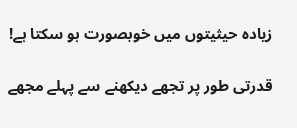زیادہ حیثیتوں میں خوبصورت ہو سکتا ہے!

قدرتی طور پر تجھے دیکھنے سے پہلے مجھے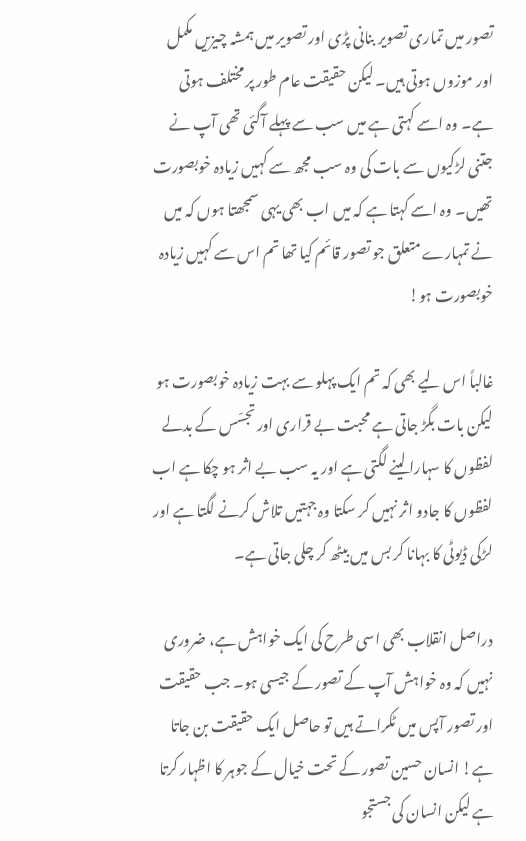تصور میں تماری تصویر بنانی پڑی اور تصویر میں ہمشہ چیزیں مکمل اور موزوں ہوتی ہیں۔ لیکن حقیقت عام طور پر مختلف ہوتی ہے۔ وہ اسے کہتی ہے میں سب سے پہلے آگئی تھی آپ نے جتنی لڑکیوں سے بات کی وہ سب مجھ سے کہیں زیادہ خوبصورت تھیں۔ وہ اسے کہتا ہے کہ میں اب بھی یہی سمجھتا ہوں کہ میں نے تمہارے متعلق جو تصور قائم کیا تھا تم اس سے کہیں زیادہ خوبصورت ہو!

غالباً اس لیے بھی کہ تم ایک پہلو سے بہت زیادہ خوبصورت ہو لیکن بات بگڑ جاتی ہے محبت بے قراری اور تجسّس کے بدلے لفظوں کا سہارا لینے لگتی ہے اور یہ سب بے اثر ہو چکا ہے اب لفظوں کا جادو اثر نہیں کر سکتا وہ جہتیں تلاش کرنے لگتا ہے اور لڑکی ڈیوٹی کا بہانا کر بس میں بیٹھ کر چلی جاتی ہے۔

دراصل انقلاب بھی اسی طرح کی ایک خواہش ہے، ضروری نہیں کہ وہ خواہش آپ کے تصور کے جیسی ہو۔ جب حقیقت اور تصور آپس میں ٹکراتے ہیں تو حاصل ایک حقیقت بن جاتا ہے! انسان حسین تصور کے تحت خیال کے جوہر کا اظہار کرتا ہے لیکن انسان کی جستجو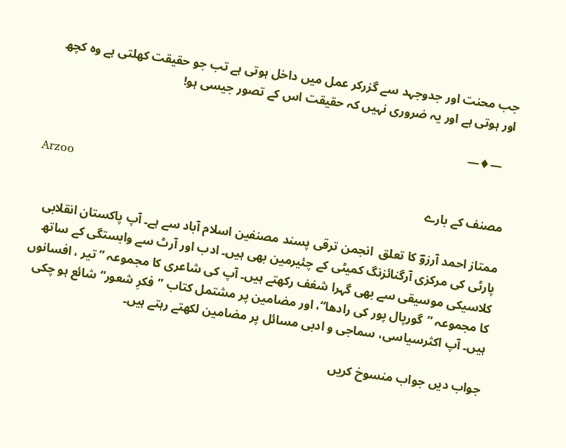جب محنت اور جدوجہد سے گزرکر عمل میں داخل ہوتی ہے تب جو حقیقت کھلتی ہے وہ کچھ اور ہوتی ہے اور یہ ضروری نہیں کہ حقیقت اس کے تصور جیسی ہو!

   —♦—

Arzoo
مصنف کے بارے

ممتاز احمد آرزوؔ کا تعلق  انجمن ترقی پسند مصنفین اسلام آباد سے ہے۔ آپ پاکستان انقلابی پارٹی کی مرکزی آرگنائزنگ کمیٹی کے چئیرمین بھی ہیں۔ ادب اور آرٹ سے وابستگی کے ساتھ کلاسیکی موسیقی سے بھی گہرا شغف رکھتے ہیں۔ آپ کی شاعری کا مجموعہ ”تیر ، افسانوں کا مجموعہ ”گورپال پور کی رادھا“، اور مضامین پر مشتمل کتاب ”فکرِ شعور“ شائع ہو چکی ہیں۔ آپ اکثرسیاسی، سماجی و ادبی مسائل پر مضامین لکھتے رہتے ہیں۔

جواب دیں جواب منسوخ کریں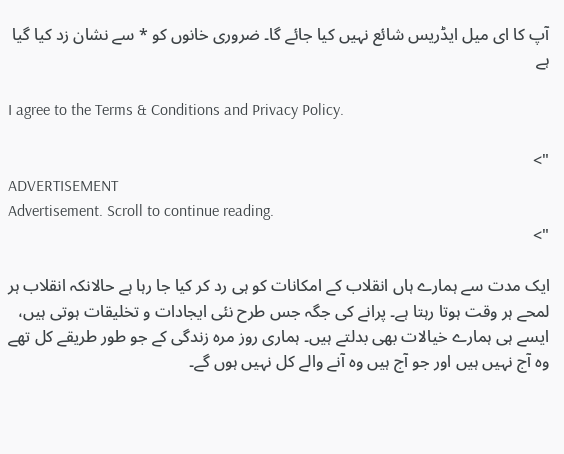آپ کا ای میل ایڈریس شائع نہیں کیا جائے گا۔ ضروری خانوں کو * سے نشان زد کیا گیا ہے

I agree to the Terms & Conditions and Privacy Policy.

">
ADVERTISEMENT
Advertisement. Scroll to continue reading.
">

ایک مدت سے ہمارے ہاں انقلاب کے امکانات کو ہی رد کر کیا جا رہا ہے حالانکہ انقلاب ہر لمحے ہر وقت ہوتا رہتا ہے۔ پرانے کی جگہ جس طرح نئی ایجادات و تخلیقات ہوتی ہیں، ایسے ہی ہمارے خیالات بھی بدلتے ہیں۔ ہماری روز مرہ زندگی کے جو طور طریقے کل تھے وہ آج نہیں ہیں اور جو آج ہیں وہ آنے والے کل نہیں ہوں گے۔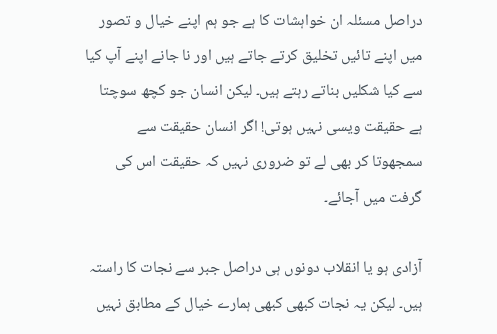دراصل مسئلہ ان خواہشات کا ہے جو ہم اپنے خیال و تصور میں اپنے تائیں تخلیق کرتے جاتے ہیں اور نا جانے اپنے آپ کیا سے کیا شکلیں بناتے رہتے ہیں۔ لیکن انسان جو کچھ سوچتا ہے حقیقت ویسی نہیں ہوتی! اگر انسان حقیقت سے سمجھوتا کر بھی لے تو ضروری نہیں کہ حقیقت اس کی گرفت میں آجائے۔

آزادی ہو یا انقلاب دونوں ہی دراصل جبر سے نجات کا راستہ ہیں۔ لیکن یہ نجات کبھی کبھی ہمارے خیال کے مطابق نہیں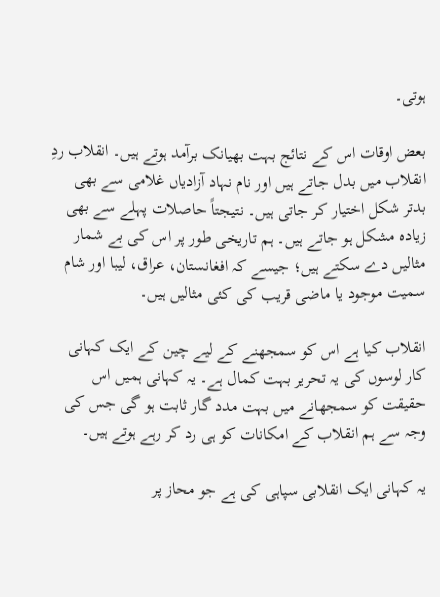ہوتی۔

بعض اوقات اس کے نتائج بہت بھیانک برآمد ہوتے ہیں۔ انقلاب ردِ انقلاب میں بدل جاتے ہیں اور نام نہاد آزادیاں غلامی سے بھی بدتر شکل اختیار کر جاتی ہیں۔ نتیجتاً حاصلات پہلے سے بھی زیادہ مشکل ہو جاتے ہیں۔ ہم تاریخی طور پر اس کی بے شمار مثالیں دے سکتے ہیں؛ جیسے کہ افغانستان، عراق، لیبا اور شام سمیت موجود یا ماضی قریب کی کئی مثالیں ہیں۔

انقلاب کیا ہے اس کو سمجھنے کے لیے چین کے ایک کہانی کار لوسوں کی یہ تحریر بہت کمال ہے۔ یہ کہانی ہمیں اس حقیقت کو سمجھانے میں بہت مدد گار ثابت ہو گی جس کی وجہ سے ہم انقلاب کے امکانات کو ہی رد کر رہے ہوتے ہیں۔

یہ کہانی ایک انقلابی سپاہی کی ہے جو محاز پر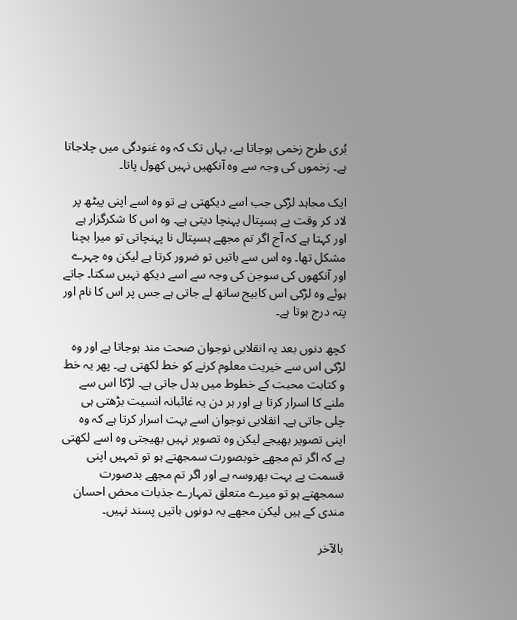بُری طرح زخمی ہوجاتا ہے، یہاں تک کہ وہ غنودگی میں چلاجاتا ہے۔ زخموں کی وجہ سے وہ آنکھیں نہیں کھول پاتا۔

ایک مجاہد لڑکی جب اسے دیکھتی ہے تو وہ اسے اپنی پیٹھ پر لاد کر وقت پے ہسپتال پہنچا دیتی ہے۔ وہ اس کا شکرگزار ہے اور کہتا ہے کہ آج اگر تم مجھے ہسپتال نا پہنچاتی تو میرا بچنا مشکل تھا۔ وہ اس سے باتیں تو ضرور کرتا ہے لیکن وہ چہرے اور آنکھوں کی سوجن کی وجہ سے اسے دیکھ نہیں سکتا۔ جاتے ہوئے وہ لڑکی اس کابیج ساتھ لے جاتی ہے جس پر اس کا نام اور پتہ درج ہوتا ہے۔

کچھ دنوں بعد یہ انقلابی نوجوان صحت مند ہوجاتا ہے اور وہ لڑکی اس سے خیریت معلوم کرنے کو خط لکھتی ہے۔ پھر یہ خط و کتابت محبت کے خطوط میں بدل جاتی ہے۔ لڑکا اس سے ملنے کا اسرار کرتا ہے اور ہر دن یہ غائبانہ انسیت بڑھتی ہی چلی جاتی ہے۔ انقلابی نوجوان اسے بہت اسرار کرتا ہے کہ وہ اپنی تصویر بھیجے لیکن وہ تصویر نہیں بھیجتی وہ اسے لکھتی ہے کہ اگر تم مجھے خوبصورت سمجھتے ہو تو تمہیں اپنی قسمت پے بہت بھروسہ ہے اور اگر تم مجھے بدصورت سمجھتے ہو تو میرے متعلق تمہارے جذبات محض احسان مندی کے ہیں لیکن مجھے یہ دونوں باتیں پسند نہیں۔

بالآخر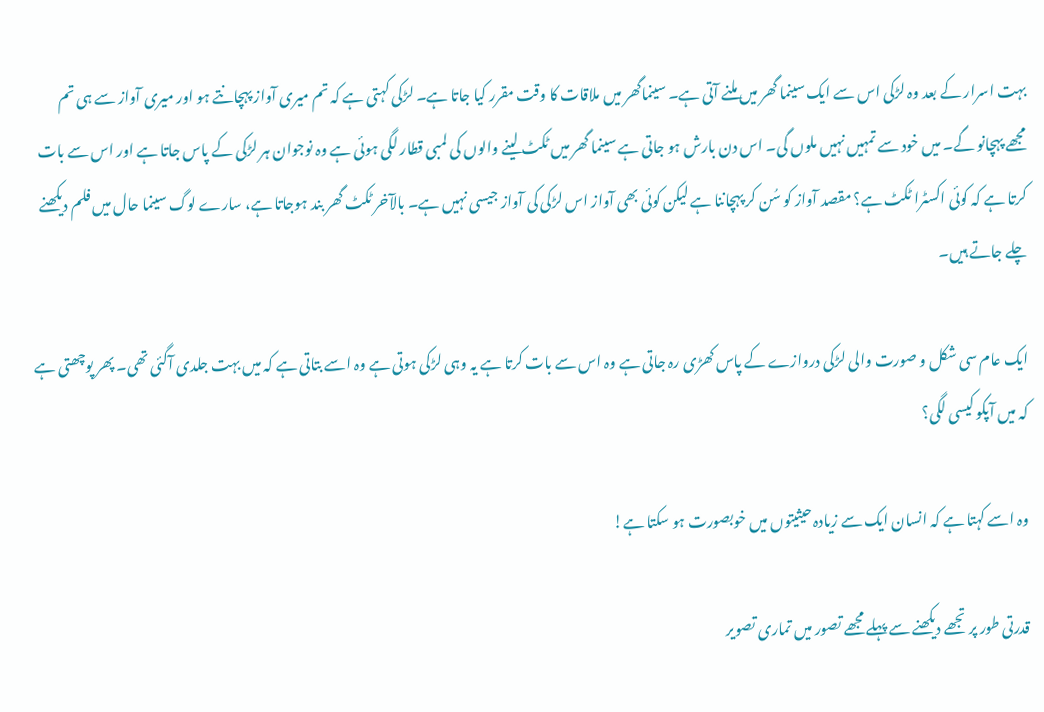بہت اسرار کے بعد وہ لڑکی اس سے ایک سینما گھر میں ملنے آتی ہے۔ سینماگھر میں ملاقات کا وقت مقرر کیا جاتا ہے۔ لڑکی کہتی ہے کہ تم میری آواز پہچانتے ہو اور میری آواز سے ہی تم مجھے پہچانو گے۔ میں خود سے تمہیں نہیں ملوں گی۔ اس دن بارش ہو جاتی ہے سینما گھر میں ٹکٹ لینے والوں کی لمبی قطار لگی ہوئی ہے وہ نوجوان ہر لڑکی کے پاس جاتا ہے اور اس سے بات کرتا ہے کہ کوئی اکسٹرا ٹکٹ ہے؟ مقصد آواز کو سُن کر پہچاننا ہے لیکن کوئی بھی آواز اس لڑکی کی آواز جیسی نہیں ہے۔ بالآخر ٹکٹ گھر بند ہوجاتا ہے، سارے لوگ سینما حال میں فلم دیکھنے چلے جاتے ہیں۔

ایک عام سی شکل و صورت والی لڑکی دروازے کے پاس کھڑی رہ جاتی ہے وہ اس سے بات کرتا ہے یہ وہی لڑکی ہوتی ہے وہ اسے بتاتی ہے کہ میں بہت جلدی آگئی تھی۔ پھر پوچھتی ہے کہ میں آپکو کیسی لگی؟

وہ اسے کہتا ہے کہ انسان ایک سے زیادہ حیثیتوں میں خوبصورت ہو سکتا ہے!

قدرتی طور پر تجھے دیکھنے سے پہلے مجھے تصور میں تماری تصویر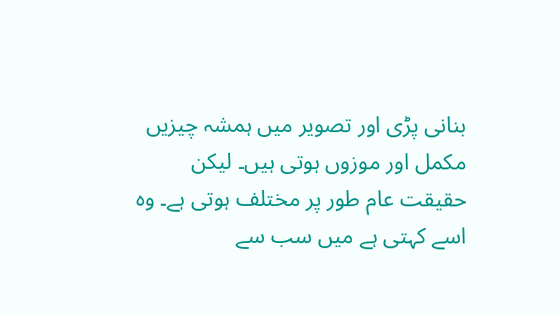بنانی پڑی اور تصویر میں ہمشہ چیزیں مکمل اور موزوں ہوتی ہیں۔ لیکن حقیقت عام طور پر مختلف ہوتی ہے۔ وہ اسے کہتی ہے میں سب سے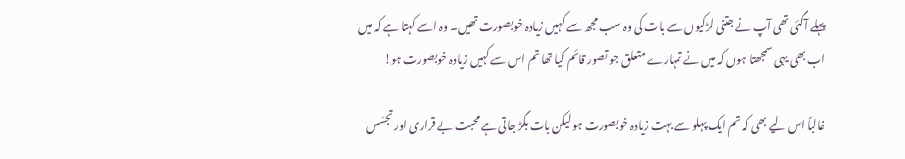پہلے آگئی تھی آپ نے جتنی لڑکیوں سے بات کی وہ سب مجھ سے کہیں زیادہ خوبصورت تھیں۔ وہ اسے کہتا ہے کہ میں اب بھی یہی سمجھتا ہوں کہ میں نے تمہارے متعلق جو تصور قائم کیا تھا تم اس سے کہیں زیادہ خوبصورت ہو!

غالباً اس لیے بھی کہ تم ایک پہلو سے بہت زیادہ خوبصورت ہو لیکن بات بگڑ جاتی ہے محبت بے قراری اور تجسّس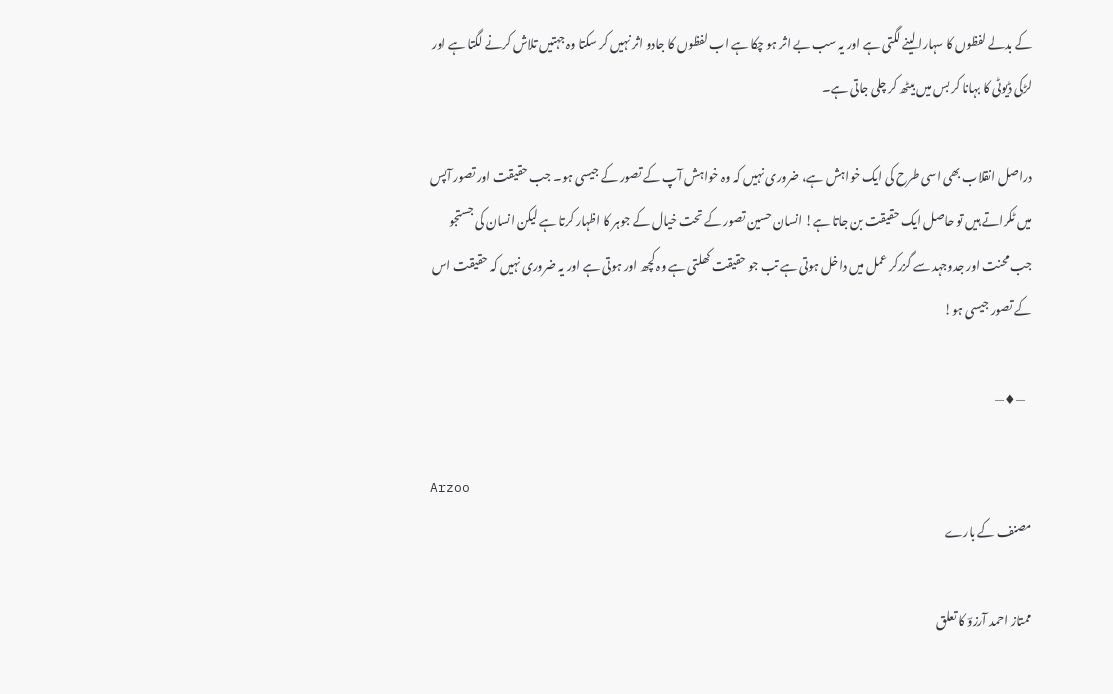کے بدلے لفظوں کا سہارا لینے لگتی ہے اور یہ سب بے اثر ہو چکا ہے اب لفظوں کا جادو اثر نہیں کر سکتا وہ جہتیں تلاش کرنے لگتا ہے اور لڑکی ڈیوٹی کا بہانا کر بس میں بیٹھ کر چلی جاتی ہے۔

دراصل انقلاب بھی اسی طرح کی ایک خواہش ہے، ضروری نہیں کہ وہ خواہش آپ کے تصور کے جیسی ہو۔ جب حقیقت اور تصور آپس میں ٹکراتے ہیں تو حاصل ایک حقیقت بن جاتا ہے! انسان حسین تصور کے تحت خیال کے جوہر کا اظہار کرتا ہے لیکن انسان کی جستجو جب محنت اور جدوجہد سے گزرکر عمل میں داخل ہوتی ہے تب جو حقیقت کھلتی ہے وہ کچھ اور ہوتی ہے اور یہ ضروری نہیں کہ حقیقت اس کے تصور جیسی ہو!

   —♦—

Arzoo
مصنف کے بارے

ممتاز احمد آرزوؔ کا تعلق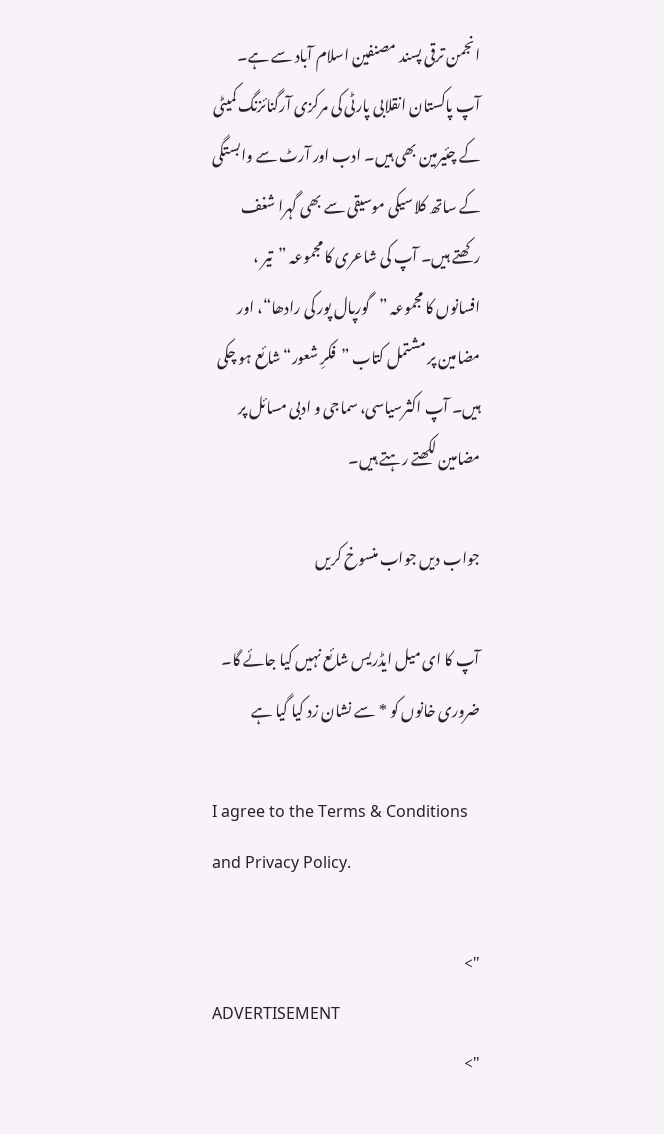انجمن ترقی پسند مصنفین اسلام آباد سے ہے۔ آپ پاکستان انقلابی پارٹی کی مرکزی آرگنائزنگ کمیٹی کے چئیرمین بھی ہیں۔ ادب اور آرٹ سے وابستگی کے ساتھ کلاسیکی موسیقی سے بھی گہرا شغف رکھتے ہیں۔ آپ کی شاعری کا مجموعہ ”تیر ، افسانوں کا مجموعہ ”گورپال پور کی رادھا“، اور مضامین پر مشتمل کتاب ”فکرِ شعور“ شائع ہو چکی ہیں۔ آپ اکثرسیاسی، سماجی و ادبی مسائل پر مضامین لکھتے رہتے ہیں۔

جواب دیں جواب منسوخ کریں

آپ کا ای میل ایڈریس شائع نہیں کیا جائے گا۔ ضروری خانوں کو * سے نشان زد کیا گیا ہے

I agree to the Terms & Conditions and Privacy Policy.

">
ADVERTISEMENT
">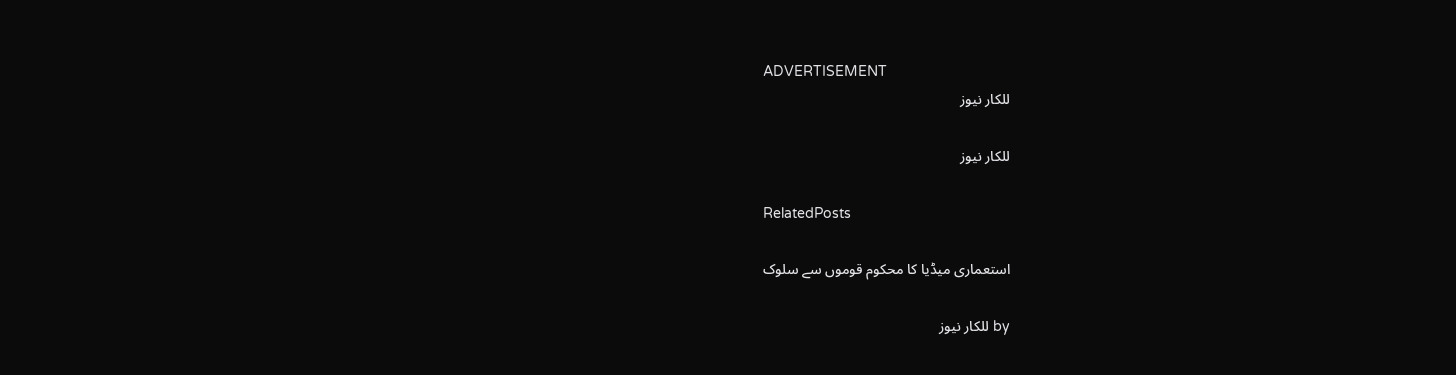ADVERTISEMENT
للکار نیوز

للکار نیوز

RelatedPosts

استعماری میڈیا کا محکوم قوموں سے سلوک

by للکار نیوز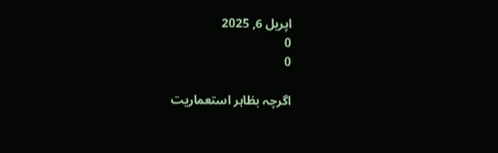اپریل 6, 2025
0
0

اگرچہ بظاہر استعماریت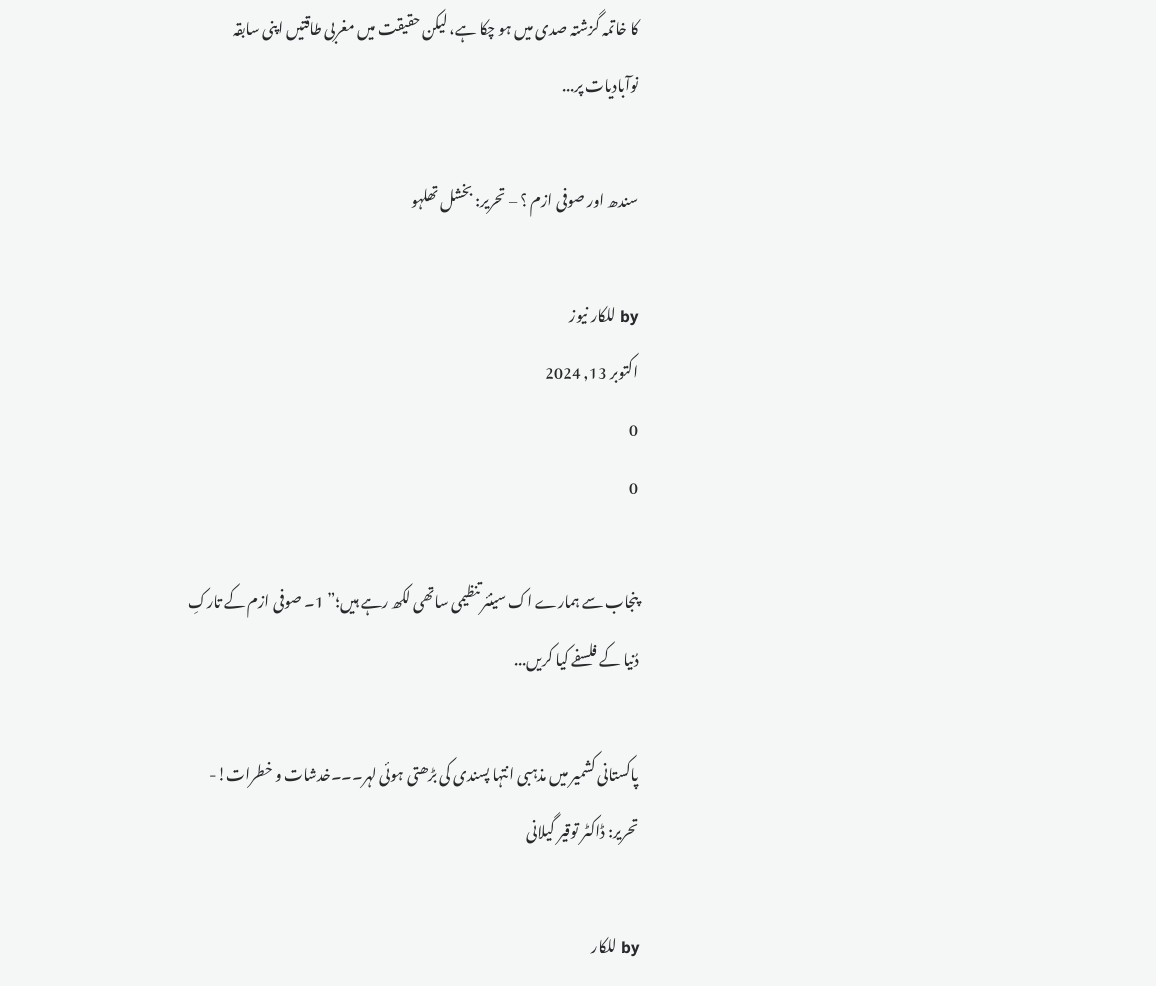کا خاتمہ گزشتہ صدی میں ہو چکا ہے، لیکن حقیقت میں مغربی طاقتیں اپنی سابقہ نوآبادیات پر...

سندھ اور صوفی ازم ؟ – تحریر: بخشل تھلہو

by للکار نیوز
اکتوبر 13, 2024
0
0

پنجاب سے ہمارے اک سینئر تنظیمی ساتھی لکھ رہے ہیں؛” 1۔ صوفی ازم کے تارکِ دُنیا کے فلسفے کیا کریں...

پاکستانی کشمیر میں مذہبی انتہا پسندی کی بڑھتی ہوئی لہر۔۔۔خدشات و خطرات!- تحریر: ڈاکٹر توقیر گیلانی

by للکار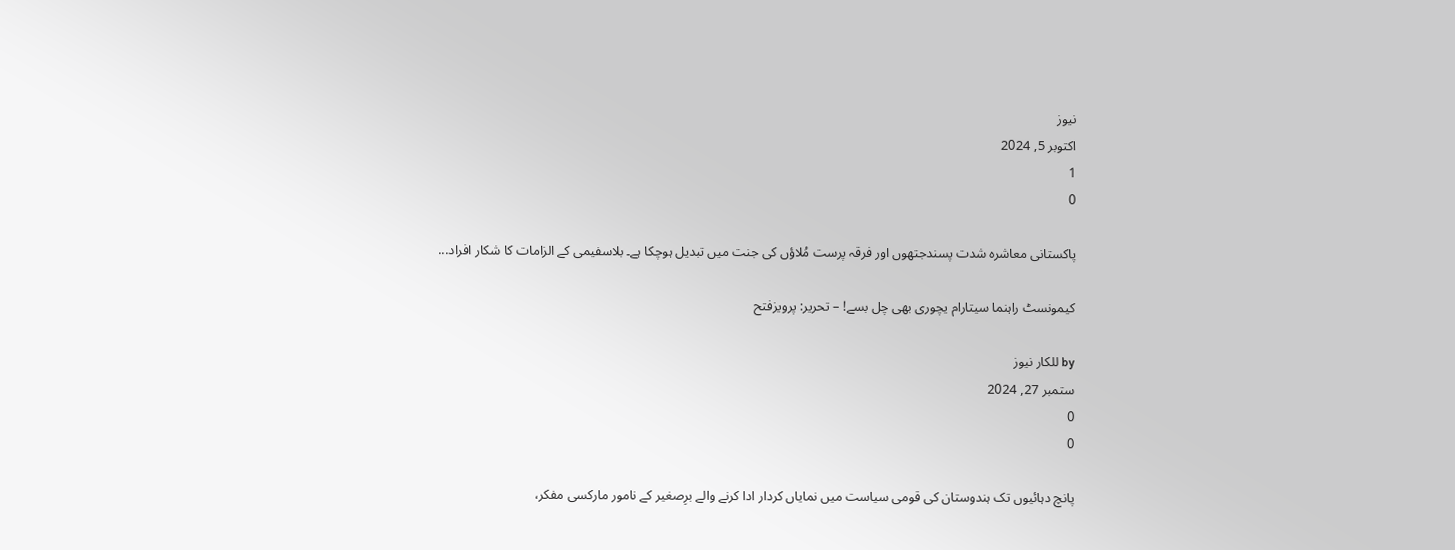نیوز
اکتوبر 5, 2024
1
0

پاکستانی معاشرہ شدت پسندجتھوں اور فرقہ پرست مُلاؤں کی جنت میں تبدیل ہوچکا ہے۔ بلاسفیمی کے الزامات کا شکار افراد...

کیمونسٹ راہنما سیتارام یچوری بھی چل بسے! – تحریر: پرویزفتح

by للکار نیوز
ستمبر 27, 2024
0
0

پانچ دہائیوں تک ہندوستان کی قومی سیاست میں نمایاں کردار ادا کرنے والے برِصغیر کے نامور مارکسی مفکر،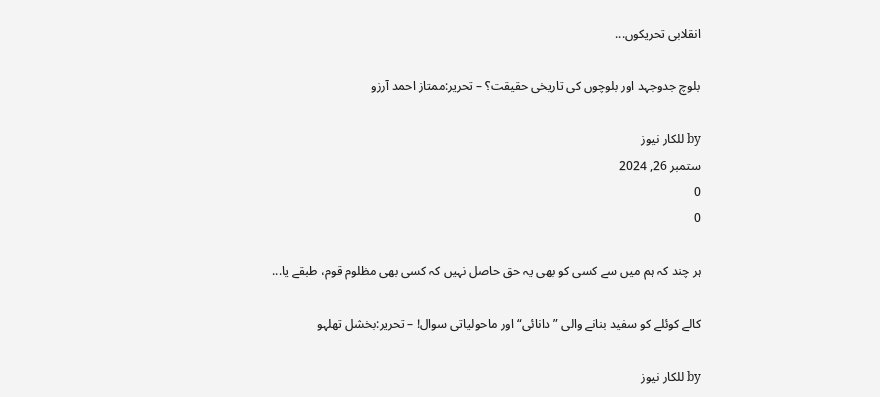انقلابی تحریکوں...

بلوچ جدوجہد اور بلوچوں کی تاریخی حقیقت؟ – تحریر:ممتاز احمد آرزو

by للکار نیوز
ستمبر 26, 2024
0
0

ہر چند کہ ہم میں سے کسی کو بھی یہ حق حاصل نہیں کہ کسی بھی مظلوم قوم، طبقے یا...

کالے کوئلے کو سفید بنانے والی ”دانائی“ اور ماحولیاتی سوال! – تحریر:بخشل تھلہو

by للکار نیوز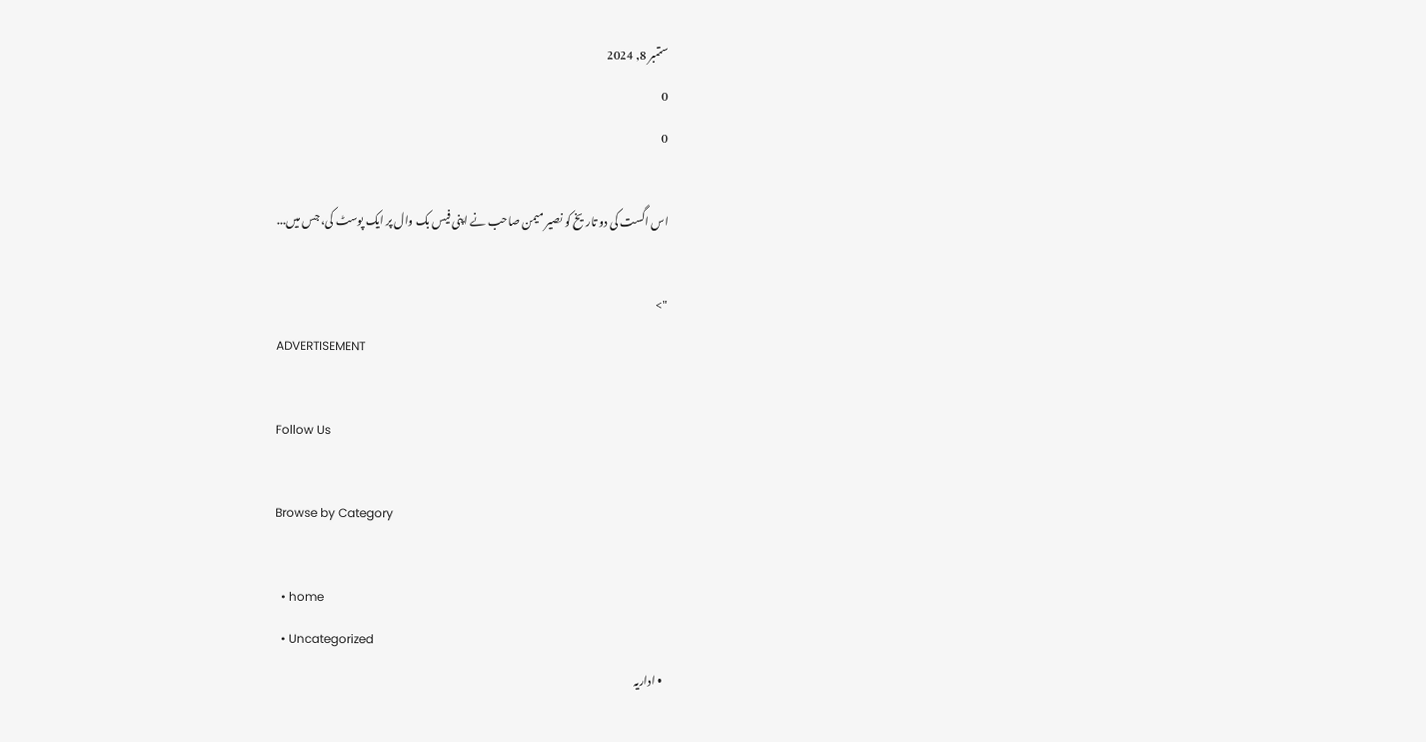ستمبر 8, 2024
0
0

اس اگست کی دو تاریخ کو نصیر میمن صاحب نے اپنی فیس بک وال پر ایک پوسٹ کی، جس میں...

">
ADVERTISEMENT

Follow Us

Browse by Category

  • home
  • Uncategorized
  • اداریہ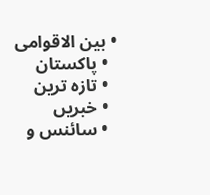• بین الاقوامی
  • پاکستان
  • تازہ ترین
  • خبریں
  • سائنس و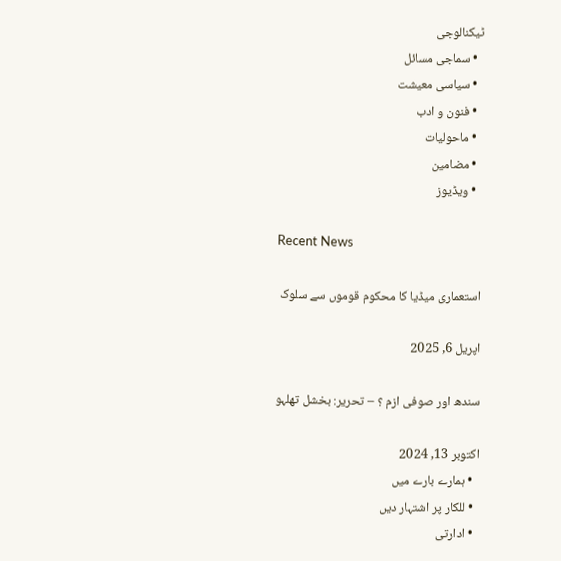ٹیکنالوجی
  • سماجی مسائل
  • سیاسی معیشت
  • فنون و ادب
  • ماحولیات
  • مضامین
  • ویڈیوز

Recent News

استعماری میڈیا کا محکوم قوموں سے سلوک

اپریل 6, 2025

سندھ اور صوفی ازم ؟ – تحریر: بخشل تھلہو

اکتوبر 13, 2024
  • ہمارے بارے میں
  • للکار پر اشتہار دیں
  • ادارتی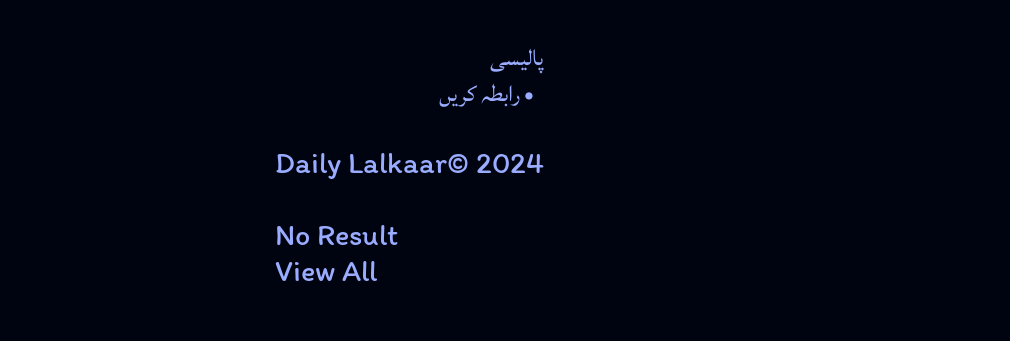پالیسی
  • رابطہ کریں

Daily Lalkaar© 2024

No Result
View All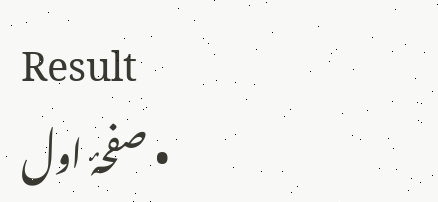Result
  • صفحۂ اول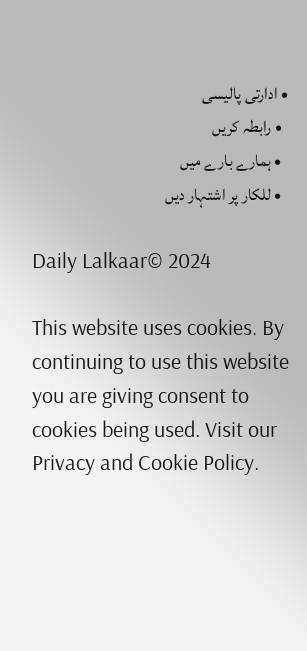• ادارتی پالیسی
  • رابطہ کریں
  • ہمارے بارے میں
  • للکار پر اشتہار دیں

Daily Lalkaar© 2024

This website uses cookies. By continuing to use this website you are giving consent to cookies being used. Visit our Privacy and Cookie Policy.